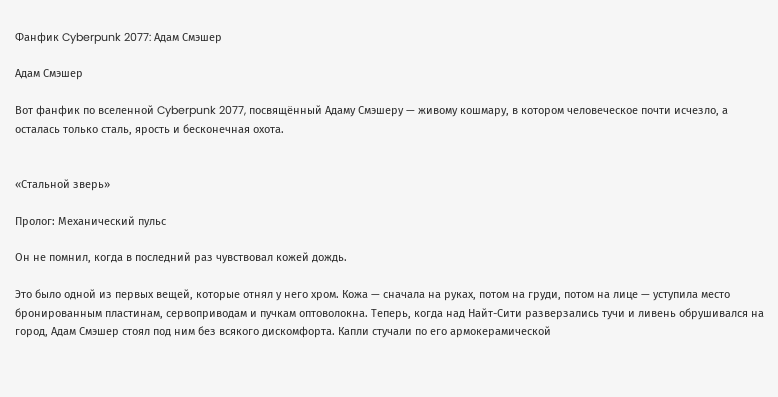Фанфик Cyberpunk 2077: Адам Смэшер

Адам Смэшер

Вот фанфик по вселенной Cyberpunk 2077, посвящённый Адаму Смэшеру — живому кошмару, в котором человеческое почти исчезло, а осталась только сталь, ярость и бесконечная охота.


«Стальной зверь»

Пролог: Механический пульс

Он не помнил, когда в последний раз чувствовал кожей дождь.

Это было одной из первых вещей, которые отнял у него хром. Кожа — сначала на руках, потом на груди, потом на лице — уступила место бронированным пластинам, сервоприводам и пучкам оптоволокна. Теперь, когда над Найт-Сити разверзались тучи и ливень обрушивался на город, Адам Смэшер стоял под ним без всякого дискомфорта. Капли стучали по его армокерамической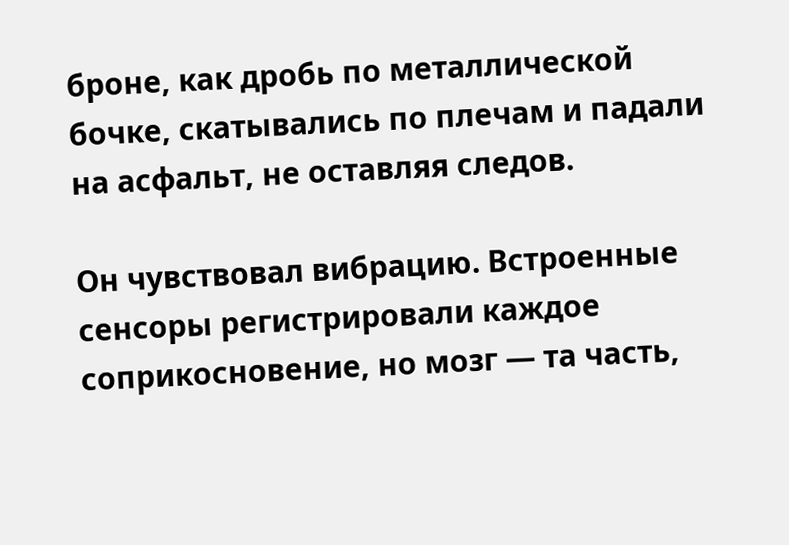броне, как дробь по металлической бочке, скатывались по плечам и падали на асфальт, не оставляя следов.

Он чувствовал вибрацию. Встроенные сенсоры регистрировали каждое соприкосновение, но мозг — та часть,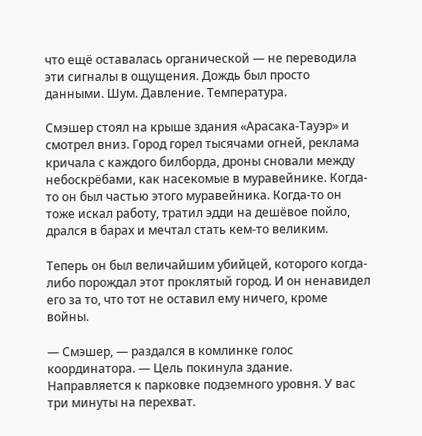что ещё оставалась органической — не переводила эти сигналы в ощущения. Дождь был просто данными. Шум. Давление. Температура.

Смэшер стоял на крыше здания «Арасака-Тауэр» и смотрел вниз. Город горел тысячами огней, реклама кричала с каждого билборда, дроны сновали между небоскрёбами, как насекомые в муравейнике. Когда-то он был частью этого муравейника. Когда-то он тоже искал работу, тратил эдди на дешёвое пойло, дрался в барах и мечтал стать кем-то великим.

Теперь он был величайшим убийцей, которого когда-либо порождал этот проклятый город. И он ненавидел его за то, что тот не оставил ему ничего, кроме войны.

— Смэшер, — раздался в комлинке голос координатора. — Цель покинула здание. Направляется к парковке подземного уровня. У вас три минуты на перехват.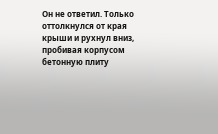Он не ответил. Только оттолкнулся от края крыши и рухнул вниз, пробивая корпусом бетонную плиту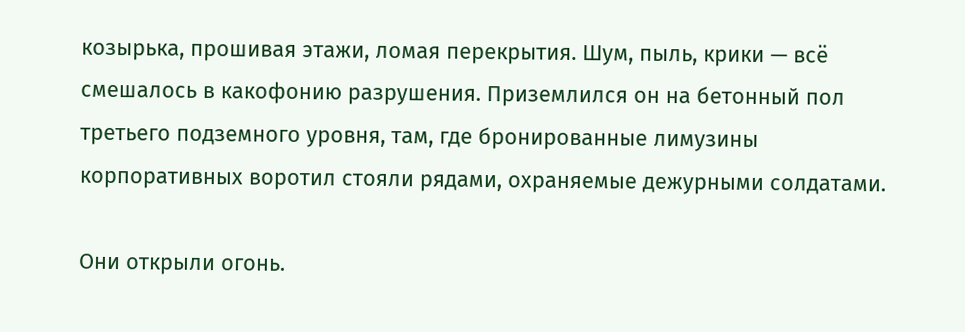козырька, прошивая этажи, ломая перекрытия. Шум, пыль, крики — всё смешалось в какофонию разрушения. Приземлился он на бетонный пол третьего подземного уровня, там, где бронированные лимузины корпоративных воротил стояли рядами, охраняемые дежурными солдатами.

Они открыли огонь.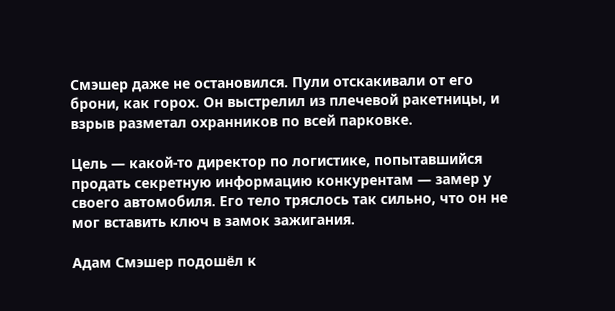Смэшер даже не остановился. Пули отскакивали от его брони, как горох. Он выстрелил из плечевой ракетницы, и взрыв разметал охранников по всей парковке.

Цель — какой-то директор по логистике, попытавшийся продать секретную информацию конкурентам — замер у своего автомобиля. Его тело тряслось так сильно, что он не мог вставить ключ в замок зажигания.

Адам Смэшер подошёл к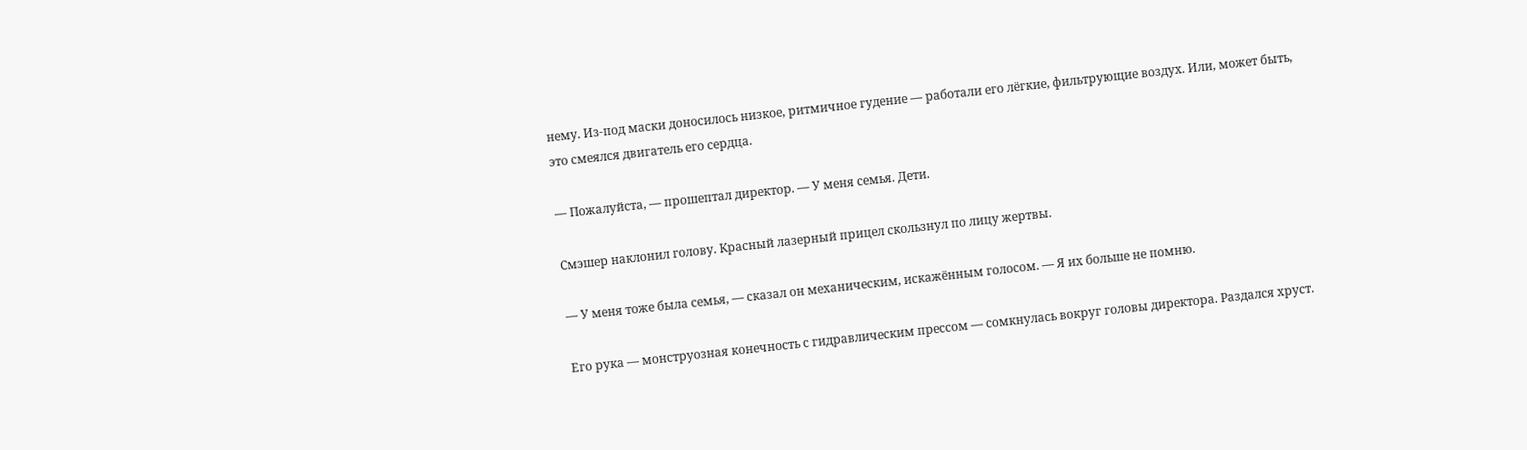нему. Из-под маски доносилось низкое, ритмичное гудение — работали его лёгкие, фильтрующие воздух. Или, может быть, это смеялся двигатель его сердца.

— Пожалуйста, — прошептал директор. — У меня семья. Дети.

Смэшер наклонил голову. Красный лазерный прицел скользнул по лицу жертвы.

— У меня тоже была семья, — сказал он механическим, искажённым голосом. — Я их больше не помню.

Его рука — монструозная конечность с гидравлическим прессом — сомкнулась вокруг головы директора. Раздался хруст.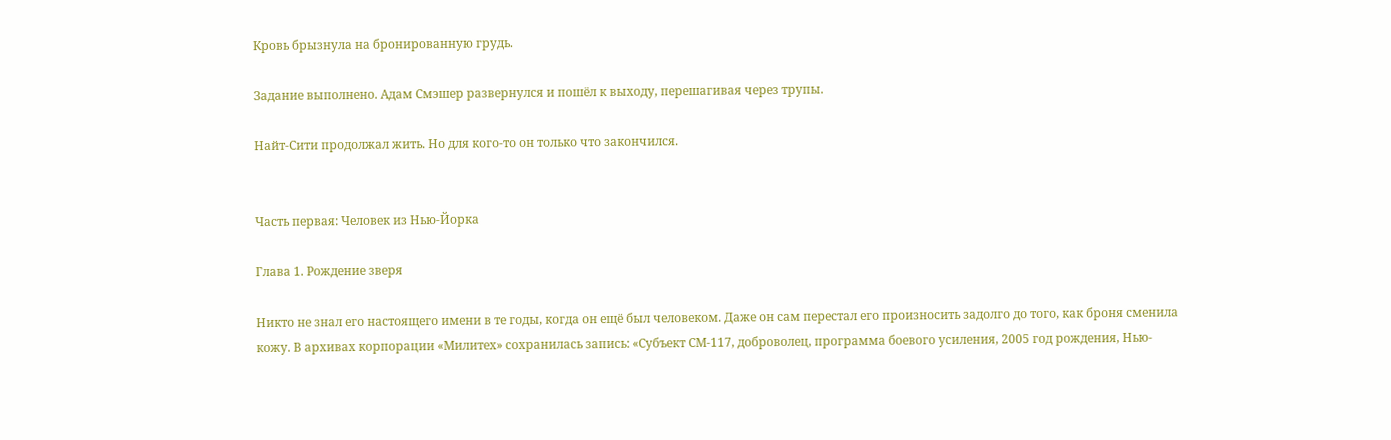Кровь брызнула на бронированную грудь.

Задание выполнено. Адам Смэшер развернулся и пошёл к выходу, перешагивая через трупы.

Найт-Сити продолжал жить. Но для кого-то он только что закончился.


Часть первая: Человек из Нью-Йорка

Глава 1. Рождение зверя

Никто не знал его настоящего имени в те годы, когда он ещё был человеком. Даже он сам перестал его произносить задолго до того, как броня сменила кожу. В архивах корпорации «Милитех» сохранилась запись: «Субъект СМ-117, доброволец, программа боевого усиления, 2005 год рождения, Нью-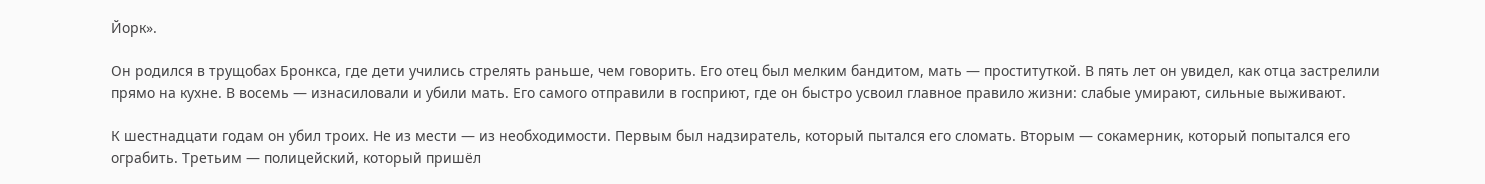Йорк».

Он родился в трущобах Бронкса, где дети учились стрелять раньше, чем говорить. Его отец был мелким бандитом, мать — проституткой. В пять лет он увидел, как отца застрелили прямо на кухне. В восемь — изнасиловали и убили мать. Его самого отправили в госприют, где он быстро усвоил главное правило жизни: слабые умирают, сильные выживают.

К шестнадцати годам он убил троих. Не из мести — из необходимости. Первым был надзиратель, который пытался его сломать. Вторым — сокамерник, который попытался его ограбить. Третьим — полицейский, который пришёл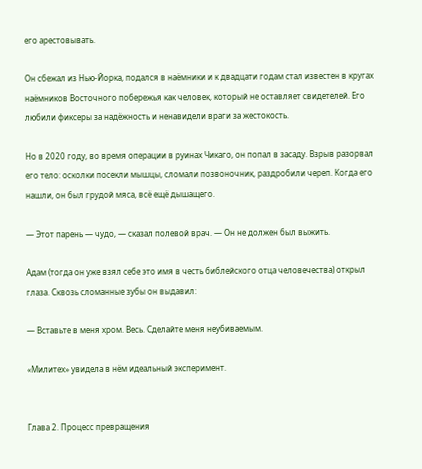его арестовывать.

Он сбежал из Нью-Йорка, подался в наёмники и к двадцати годам стал известен в кругах наёмников Восточного побережья как человек, который не оставляет свидетелей. Его любили фиксеры за надёжность и ненавидели враги за жестокость.

Но в 2020 году, во время операции в руинах Чикаго, он попал в засаду. Взрыв разорвал его тело: осколки посекли мышцы, сломали позвоночник, раздробили череп. Когда его нашли, он был грудой мяса, всё ещё дышащего.

— Этот парень — чудо, — сказал полевой врач. — Он не должен был выжить.

Адам (тогда он уже взял себе это имя в честь библейского отца человечества) открыл глаза. Сквозь сломанные зубы он выдавил:

— Вставьте в меня хром. Весь. Сделайте меня неубиваемым.

«Милитех» увидела в нём идеальный эксперимент.


Глава 2. Процесс превращения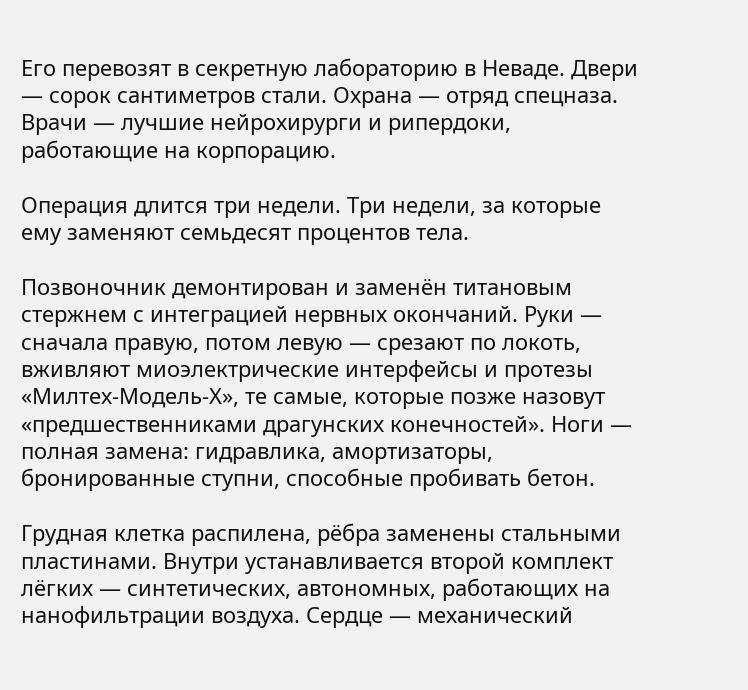Его перевозят в секретную лабораторию в Неваде. Двери — сорок сантиметров стали. Охрана — отряд спецназа. Врачи — лучшие нейрохирурги и рипердоки, работающие на корпорацию.

Операция длится три недели. Три недели, за которые ему заменяют семьдесят процентов тела.

Позвоночник демонтирован и заменён титановым стержнем с интеграцией нервных окончаний. Руки — сначала правую, потом левую — срезают по локоть, вживляют миоэлектрические интерфейсы и протезы «Милтех-Модель-Х», те самые, которые позже назовут «предшественниками драгунских конечностей». Ноги — полная замена: гидравлика, амортизаторы, бронированные ступни, способные пробивать бетон.

Грудная клетка распилена, рёбра заменены стальными пластинами. Внутри устанавливается второй комплект лёгких — синтетических, автономных, работающих на нанофильтрации воздуха. Сердце — механический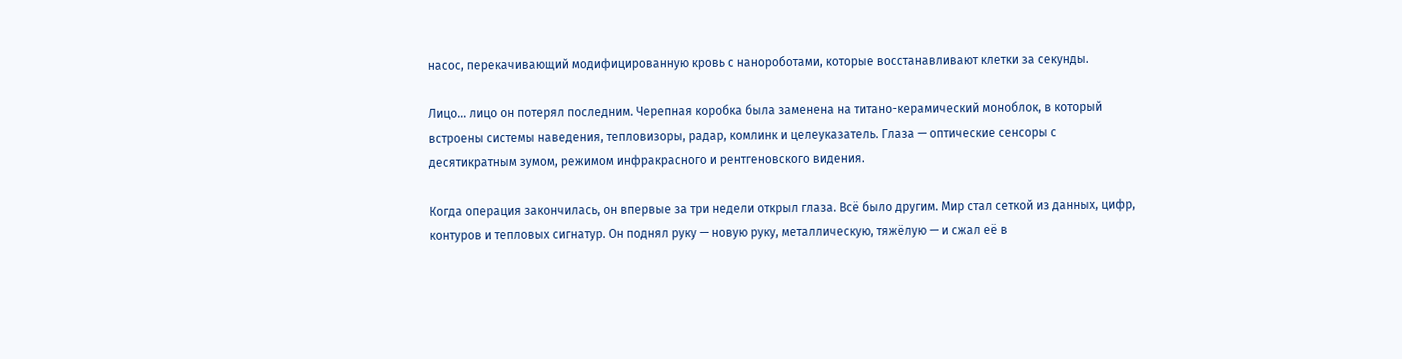насос, перекачивающий модифицированную кровь с нанороботами, которые восстанавливают клетки за секунды.

Лицо… лицо он потерял последним. Черепная коробка была заменена на титано-керамический моноблок, в который встроены системы наведения, тепловизоры, радар, комлинк и целеуказатель. Глаза — оптические сенсоры с десятикратным зумом, режимом инфракрасного и рентгеновского видения.

Когда операция закончилась, он впервые за три недели открыл глаза. Всё было другим. Мир стал сеткой из данных, цифр, контуров и тепловых сигнатур. Он поднял руку — новую руку, металлическую, тяжёлую — и сжал её в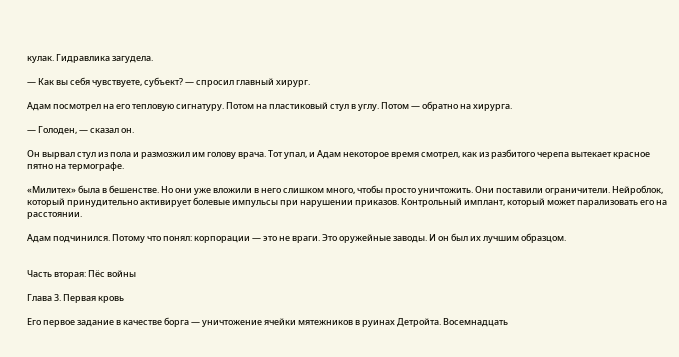кулак. Гидравлика загудела.

— Как вы себя чувствуете, субъект? — спросил главный хирург.

Адам посмотрел на его тепловую сигнатуру. Потом на пластиковый стул в углу. Потом — обратно на хирурга.

— Голоден, — сказал он.

Он вырвал стул из пола и размозжил им голову врача. Тот упал, и Адам некоторое время смотрел, как из разбитого черепа вытекает красное пятно на термографе.

«Милитех» была в бешенстве. Но они уже вложили в него слишком много, чтобы просто уничтожить. Они поставили ограничители. Нейроблок, который принудительно активирует болевые импульсы при нарушении приказов. Контрольный имплант, который может парализовать его на расстоянии.

Адам подчинился. Потому что понял: корпорации — это не враги. Это оружейные заводы. И он был их лучшим образцом.


Часть вторая: Пёс войны

Глава 3. Первая кровь

Его первое задание в качестве борга — уничтожение ячейки мятежников в руинах Детройта. Восемнадцать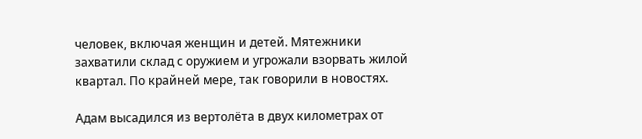человек, включая женщин и детей. Мятежники захватили склад с оружием и угрожали взорвать жилой квартал. По крайней мере, так говорили в новостях.

Адам высадился из вертолёта в двух километрах от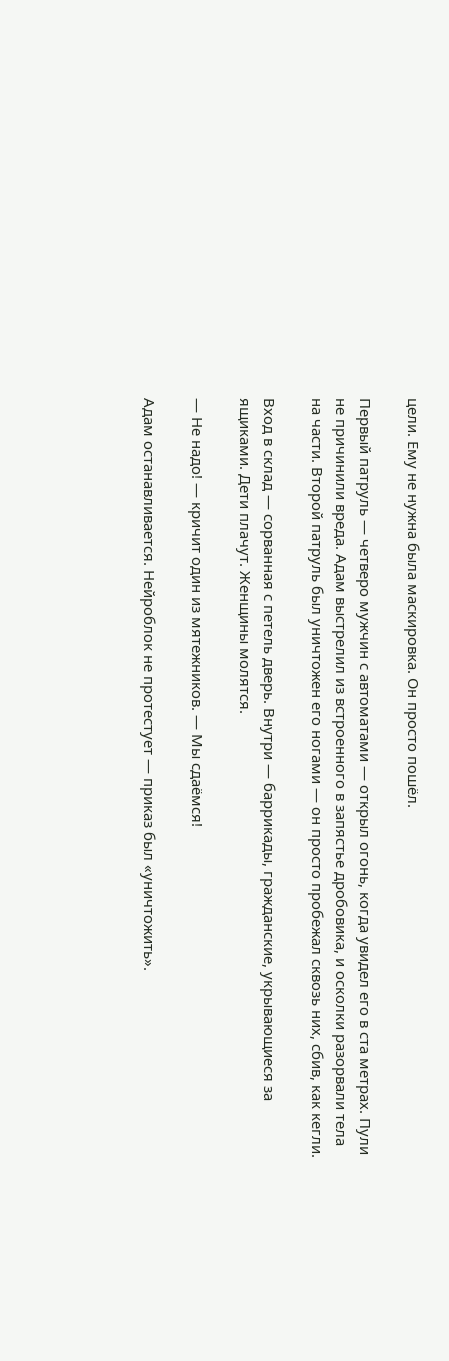цели. Ему не нужна была маскировка. Он просто пошёл.

Первый патруль — четверо мужчин с автоматами — открыл огонь, когда увидел его в ста метрах. Пули не причинили вреда. Адам выстрелил из встроенного в запястье дробовика, и осколки разорвали тела на части. Второй патруль был уничтожен его ногами — он просто пробежал сквозь них, сбив, как кегли.

Вход в склад — сорванная с петель дверь. Внутри — баррикады, гражданские, укрывающиеся за ящиками. Дети плачут. Женщины молятся.

— Не надо! — кричит один из мятежников. — Мы сдаёмся!

Адам останавливается. Нейроблок не протестует — приказ был «уничтожить».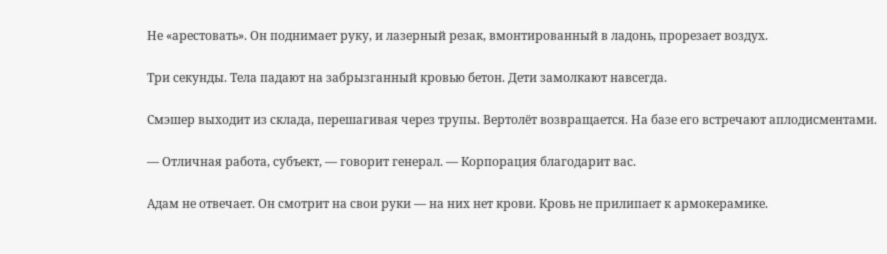Не «арестовать». Он поднимает руку, и лазерный резак, вмонтированный в ладонь, прорезает воздух.

Три секунды. Тела падают на забрызганный кровью бетон. Дети замолкают навсегда.

Смэшер выходит из склада, перешагивая через трупы. Вертолёт возвращается. На базе его встречают аплодисментами.

— Отличная работа, субъект, — говорит генерал. — Корпорация благодарит вас.

Адам не отвечает. Он смотрит на свои руки — на них нет крови. Кровь не прилипает к армокерамике.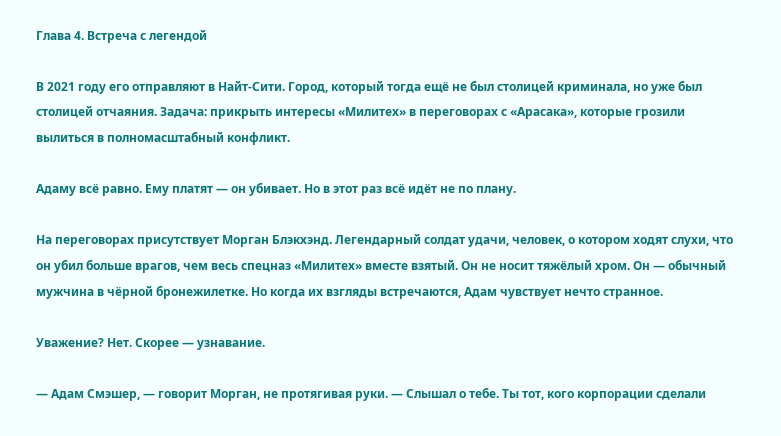Глава 4. Встреча с легендой

В 2021 году его отправляют в Найт-Сити. Город, который тогда ещё не был столицей криминала, но уже был столицей отчаяния. Задача: прикрыть интересы «Милитех» в переговорах с «Арасака», которые грозили вылиться в полномасштабный конфликт.

Адаму всё равно. Ему платят — он убивает. Но в этот раз всё идёт не по плану.

На переговорах присутствует Морган Блэкхэнд. Легендарный солдат удачи, человек, о котором ходят слухи, что он убил больше врагов, чем весь спецназ «Милитех» вместе взятый. Он не носит тяжёлый хром. Он — обычный мужчина в чёрной бронежилетке. Но когда их взгляды встречаются, Адам чувствует нечто странное.

Уважение? Нет. Скорее — узнавание.

— Адам Смэшер, — говорит Морган, не протягивая руки. — Слышал о тебе. Ты тот, кого корпорации сделали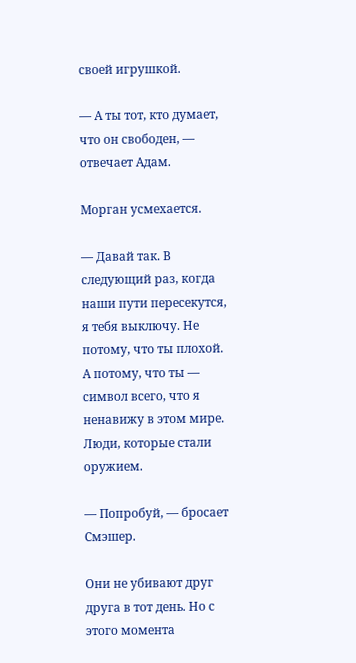своей игрушкой.

— А ты тот, кто думает, что он свободен, — отвечает Адам.

Морган усмехается.

— Давай так. В следующий раз, когда наши пути пересекутся, я тебя выключу. Не потому, что ты плохой. А потому, что ты — символ всего, что я ненавижу в этом мире. Люди, которые стали оружием.

— Попробуй, — бросает Смэшер.

Они не убивают друг друга в тот день. Но с этого момента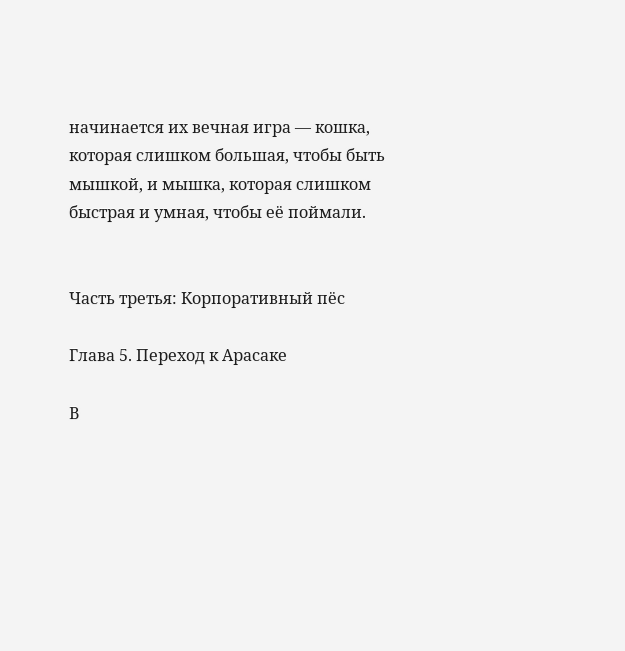начинается их вечная игра — кошка, которая слишком большая, чтобы быть мышкой, и мышка, которая слишком быстрая и умная, чтобы её поймали.


Часть третья: Корпоративный пёс

Глава 5. Переход к Арасаке

В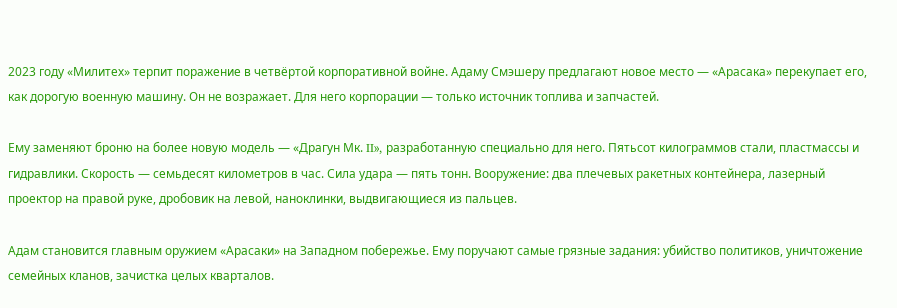2023 году «Милитех» терпит поражение в четвёртой корпоративной войне. Адаму Смэшеру предлагают новое место — «Арасака» перекупает его, как дорогую военную машину. Он не возражает. Для него корпорации — только источник топлива и запчастей.

Ему заменяют броню на более новую модель — «Драгун Мк. II», разработанную специально для него. Пятьсот килограммов стали, пластмассы и гидравлики. Скорость — семьдесят километров в час. Сила удара — пять тонн. Вооружение: два плечевых ракетных контейнера, лазерный проектор на правой руке, дробовик на левой, наноклинки, выдвигающиеся из пальцев.

Адам становится главным оружием «Арасаки» на Западном побережье. Ему поручают самые грязные задания: убийство политиков, уничтожение семейных кланов, зачистка целых кварталов.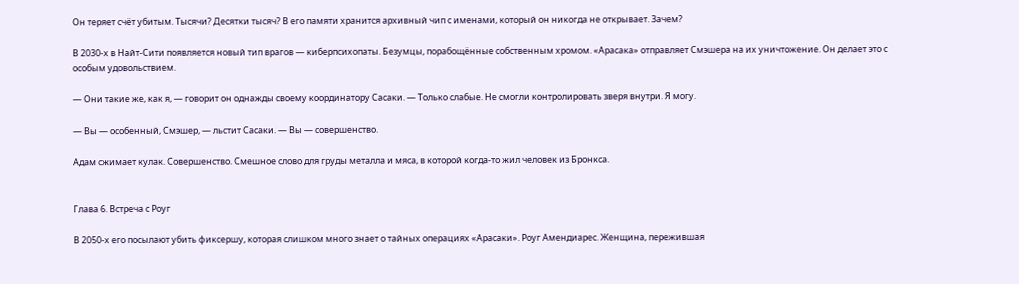Он теряет счёт убитым. Тысячи? Десятки тысяч? В его памяти хранится архивный чип с именами, который он никогда не открывает. Зачем?

В 2030-х в Найт-Сити появляется новый тип врагов — киберпсихопаты. Безумцы, порабощённые собственным хромом. «Арасака» отправляет Смэшера на их уничтожение. Он делает это с особым удовольствием.

— Они такие же, как я, — говорит он однажды своему координатору Сасаки. — Только слабые. Не смогли контролировать зверя внутри. Я могу.

— Вы — особенный, Смэшер, — льстит Сасаки. — Вы — совершенство.

Адам сжимает кулак. Совершенство. Смешное слово для груды металла и мяса, в которой когда-то жил человек из Бронкса.


Глава 6. Встреча с Роуг

В 2050-х его посылают убить фиксершу, которая слишком много знает о тайных операциях «Арасаки». Роуг Амендиарес. Женщина, пережившая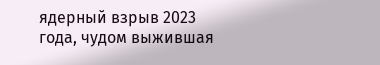ядерный взрыв 2023 года, чудом выжившая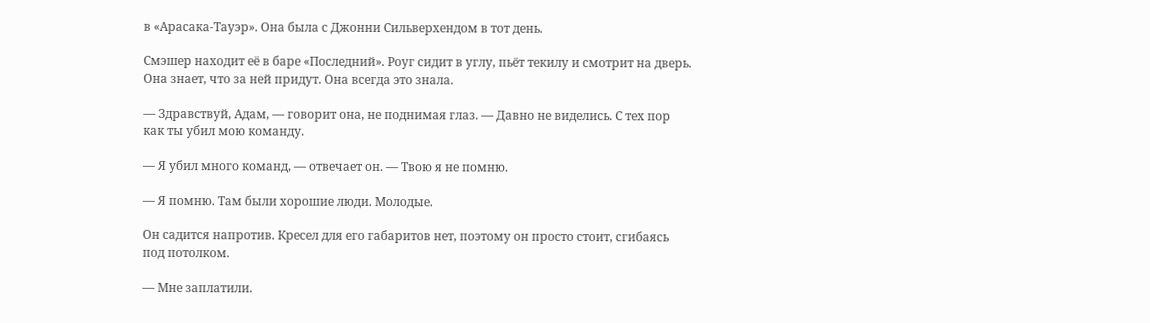в «Арасака-Тауэр». Она была с Джонни Сильверхендом в тот день.

Смэшер находит её в баре «Последний». Роуг сидит в углу, пьёт текилу и смотрит на дверь. Она знает, что за ней придут. Она всегда это знала.

— Здравствуй, Адам, — говорит она, не поднимая глаз. — Давно не виделись. С тех пор как ты убил мою команду.

— Я убил много команд, — отвечает он. — Твою я не помню.

— Я помню. Там были хорошие люди. Молодые.

Он садится напротив. Кресел для его габаритов нет, поэтому он просто стоит, сгибаясь под потолком.

— Мне заплатили.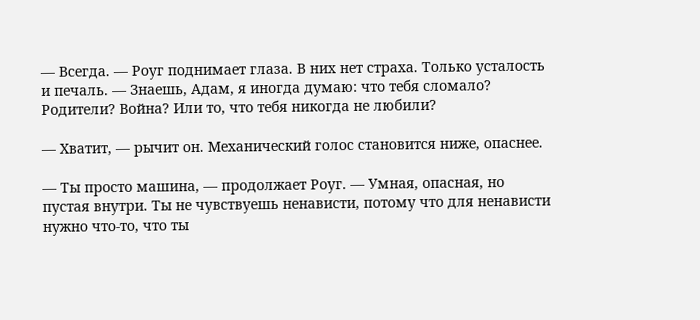— Всегда. — Роуг поднимает глаза. В них нет страха. Только усталость и печаль. — Знаешь, Адам, я иногда думаю: что тебя сломало? Родители? Война? Или то, что тебя никогда не любили?

— Хватит, — рычит он. Механический голос становится ниже, опаснее.

— Ты просто машина, — продолжает Роуг. — Умная, опасная, но пустая внутри. Ты не чувствуешь ненависти, потому что для ненависти нужно что-то, что ты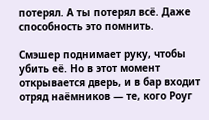потерял. А ты потерял всё. Даже способность это помнить.

Смэшер поднимает руку, чтобы убить её. Но в этот момент открывается дверь, и в бар входит отряд наёмников — те, кого Роуг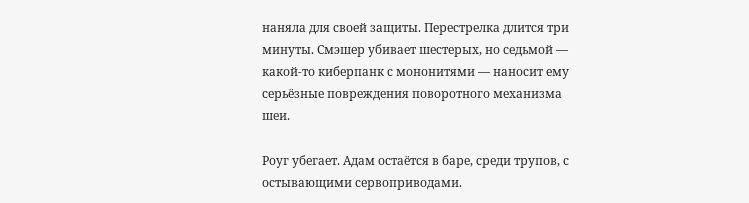наняла для своей защиты. Перестрелка длится три минуты. Смэшер убивает шестерых, но седьмой — какой-то киберпанк с мононитями — наносит ему серьёзные повреждения поворотного механизма шеи.

Роуг убегает. Адам остаётся в баре, среди трупов, с остывающими сервоприводами.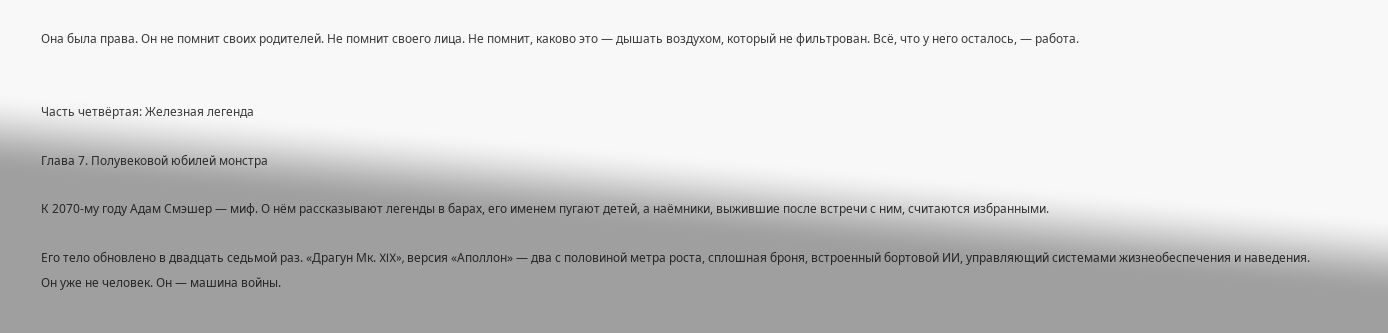Она была права. Он не помнит своих родителей. Не помнит своего лица. Не помнит, каково это — дышать воздухом, который не фильтрован. Всё, что у него осталось, — работа.


Часть четвёртая: Железная легенда

Глава 7. Полувековой юбилей монстра

К 2070-му году Адам Смэшер — миф. О нём рассказывают легенды в барах, его именем пугают детей, а наёмники, выжившие после встречи с ним, считаются избранными.

Его тело обновлено в двадцать седьмой раз. «Драгун Мк. XIX», версия «Аполлон» — два с половиной метра роста, сплошная броня, встроенный бортовой ИИ, управляющий системами жизнеобеспечения и наведения. Он уже не человек. Он — машина войны.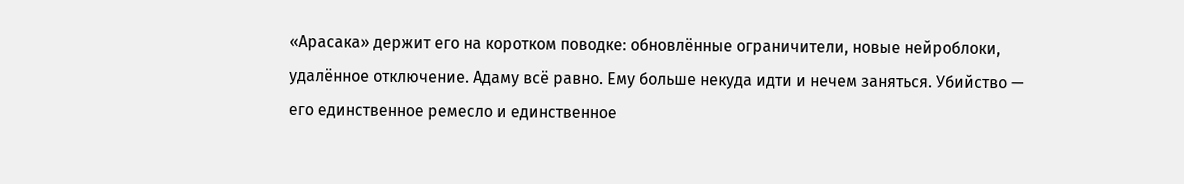«Арасака» держит его на коротком поводке: обновлённые ограничители, новые нейроблоки, удалённое отключение. Адаму всё равно. Ему больше некуда идти и нечем заняться. Убийство — его единственное ремесло и единственное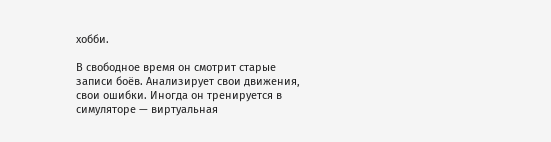хобби.

В свободное время он смотрит старые записи боёв. Анализирует свои движения, свои ошибки. Иногда он тренируется в симуляторе — виртуальная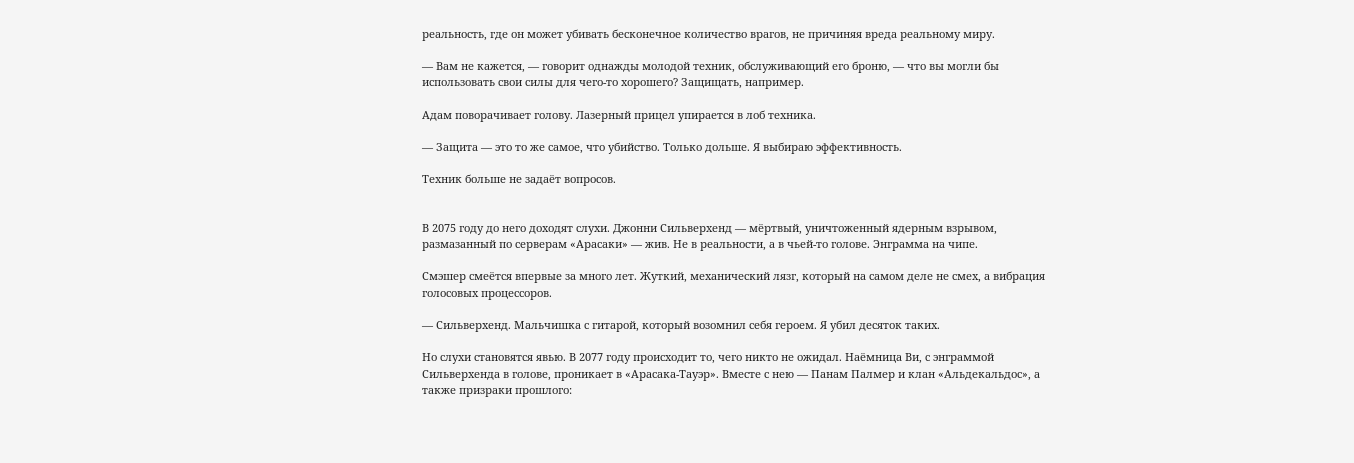реальность, где он может убивать бесконечное количество врагов, не причиняя вреда реальному миру.

— Вам не кажется, — говорит однажды молодой техник, обслуживающий его броню, — что вы могли бы использовать свои силы для чего-то хорошего? Защищать, например.

Адам поворачивает голову. Лазерный прицел упирается в лоб техника.

— Защита — это то же самое, что убийство. Только дольше. Я выбираю эффективность.

Техник больше не задаёт вопросов.


В 2075 году до него доходят слухи. Джонни Сильверхенд — мёртвый, уничтоженный ядерным взрывом, размазанный по серверам «Арасаки» — жив. Не в реальности, а в чьей-то голове. Энграмма на чипе.

Смэшер смеётся впервые за много лет. Жуткий, механический лязг, который на самом деле не смех, а вибрация голосовых процессоров.

— Сильверхенд. Мальчишка с гитарой, который возомнил себя героем. Я убил десяток таких.

Но слухи становятся явью. В 2077 году происходит то, чего никто не ожидал. Наёмница Ви, с энграммой Сильверхенда в голове, проникает в «Арасака-Тауэр». Вместе с нею — Панам Палмер и клан «Альдекальдос», а также призраки прошлого: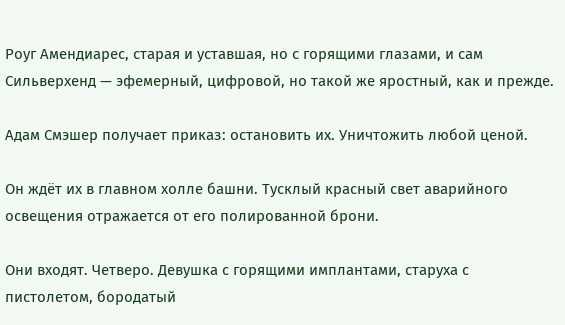Роуг Амендиарес, старая и уставшая, но с горящими глазами, и сам Сильверхенд — эфемерный, цифровой, но такой же яростный, как и прежде.

Адам Смэшер получает приказ: остановить их. Уничтожить любой ценой.

Он ждёт их в главном холле башни. Тусклый красный свет аварийного освещения отражается от его полированной брони.

Они входят. Четверо. Девушка с горящими имплантами, старуха с пистолетом, бородатый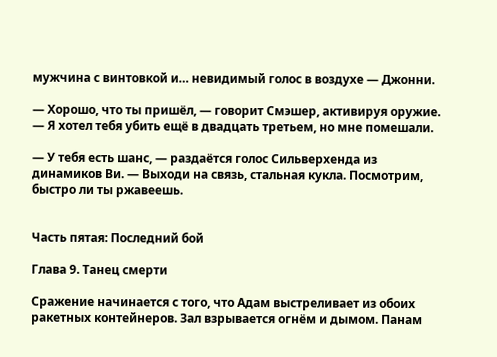мужчина с винтовкой и… невидимый голос в воздухе — Джонни.

— Хорошо, что ты пришёл, — говорит Смэшер, активируя оружие. — Я хотел тебя убить ещё в двадцать третьем, но мне помешали.

— У тебя есть шанс, — раздаётся голос Сильверхенда из динамиков Ви. — Выходи на связь, стальная кукла. Посмотрим, быстро ли ты ржавеешь.


Часть пятая: Последний бой

Глава 9. Танец смерти

Сражение начинается с того, что Адам выстреливает из обоих ракетных контейнеров. Зал взрывается огнём и дымом. Панам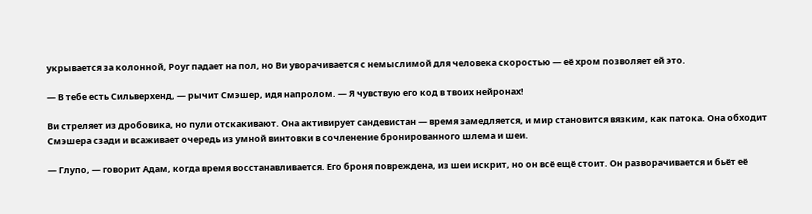укрывается за колонной, Роуг падает на пол, но Ви уворачивается с немыслимой для человека скоростью — её хром позволяет ей это.

— В тебе есть Сильверхенд, — рычит Смэшер, идя напролом. — Я чувствую его код в твоих нейронах!

Ви стреляет из дробовика, но пули отскакивают. Она активирует сандевистан — время замедляется, и мир становится вязким, как патока. Она обходит Смэшера сзади и всаживает очередь из умной винтовки в сочленение бронированного шлема и шеи.

— Глупо, — говорит Адам, когда время восстанавливается. Его броня повреждена, из шеи искрит, но он всё ещё стоит. Он разворачивается и бьёт её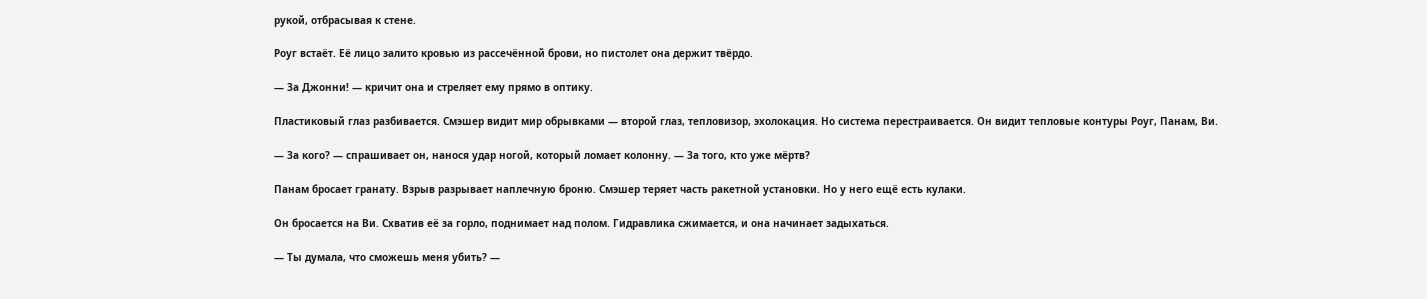рукой, отбрасывая к стене.

Роуг встаёт. Её лицо залито кровью из рассечённой брови, но пистолет она держит твёрдо.

— За Джонни! — кричит она и стреляет ему прямо в оптику.

Пластиковый глаз разбивается. Смэшер видит мир обрывками — второй глаз, тепловизор, эхолокация. Но система перестраивается. Он видит тепловые контуры Роуг, Панам, Ви.

— За кого? — спрашивает он, нанося удар ногой, который ломает колонну. — За того, кто уже мёртв?

Панам бросает гранату. Взрыв разрывает наплечную броню. Смэшер теряет часть ракетной установки. Но у него ещё есть кулаки.

Он бросается на Ви. Схватив её за горло, поднимает над полом. Гидравлика сжимается, и она начинает задыхаться.

— Ты думала, что сможешь меня убить? —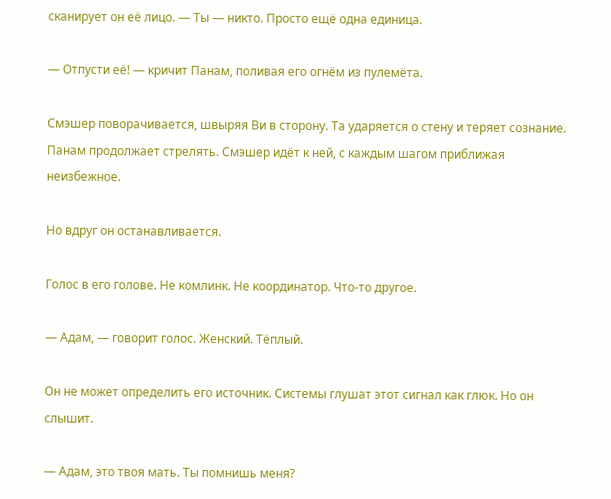сканирует он её лицо. — Ты — никто. Просто ещё одна единица.

— Отпусти её! — кричит Панам, поливая его огнём из пулемёта.

Смэшер поворачивается, швыряя Ви в сторону. Та ударяется о стену и теряет сознание. Панам продолжает стрелять. Смэшер идёт к ней, с каждым шагом приближая неизбежное.

Но вдруг он останавливается.

Голос в его голове. Не комлинк. Не координатор. Что-то другое.

— Адам, — говорит голос. Женский. Тёплый.

Он не может определить его источник. Системы глушат этот сигнал как глюк. Но он слышит.

— Адам, это твоя мать. Ты помнишь меня?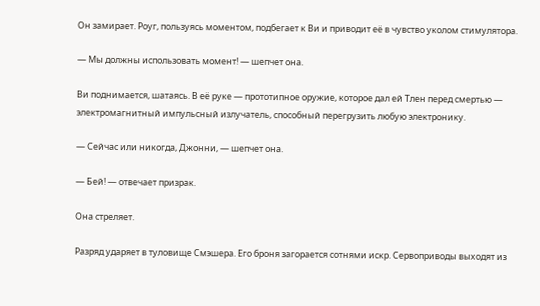Он замирает. Роуг, пользуясь моментом, подбегает к Ви и приводит её в чувство уколом стимулятора.

— Мы должны использовать момент! — шепчет она.

Ви поднимается, шатаясь. В её руке — прототипное оружие, которое дал ей Тлен перед смертью — электромагнитный импульсный излучатель, способный перегрузить любую электронику.

— Сейчас или никогда, Джонни, — шепчет она.

— Бей! — отвечает призрак.

Она стреляет.

Разряд ударяет в туловище Смэшера. Его броня загорается сотнями искр. Сервоприводы выходят из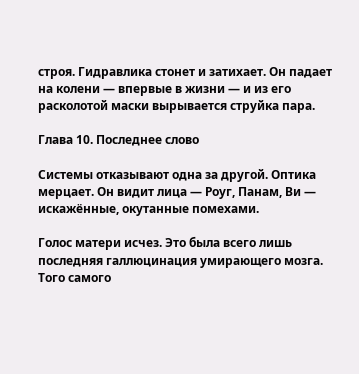строя. Гидравлика стонет и затихает. Он падает на колени — впервые в жизни — и из его расколотой маски вырывается струйка пара.

Глава 10. Последнее слово

Системы отказывают одна за другой. Оптика мерцает. Он видит лица — Роуг, Панам, Ви — искажённые, окутанные помехами.

Голос матери исчез. Это была всего лишь последняя галлюцинация умирающего мозга. Того самого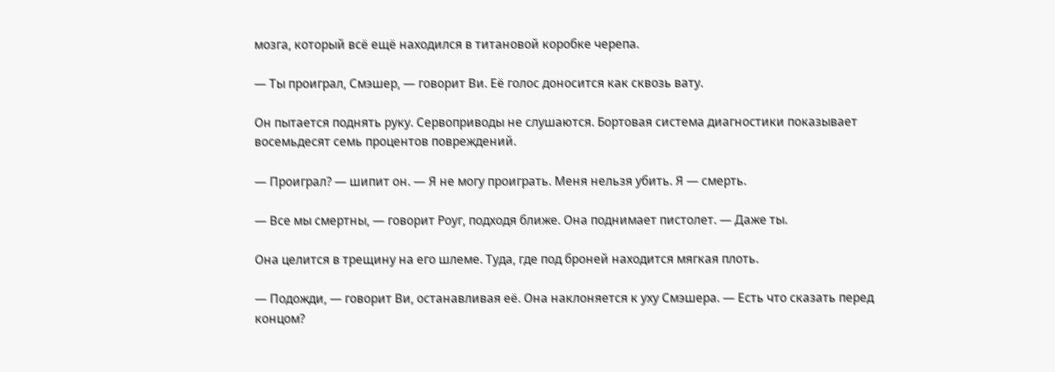мозга, который всё ещё находился в титановой коробке черепа.

— Ты проиграл, Смэшер, — говорит Ви. Её голос доносится как сквозь вату.

Он пытается поднять руку. Сервоприводы не слушаются. Бортовая система диагностики показывает восемьдесят семь процентов повреждений.

— Проиграл? — шипит он. — Я не могу проиграть. Меня нельзя убить. Я — смерть.

— Все мы смертны, — говорит Роуг, подходя ближе. Она поднимает пистолет. — Даже ты.

Она целится в трещину на его шлеме. Туда, где под броней находится мягкая плоть.

— Подожди, — говорит Ви, останавливая её. Она наклоняется к уху Смэшера. — Есть что сказать перед концом?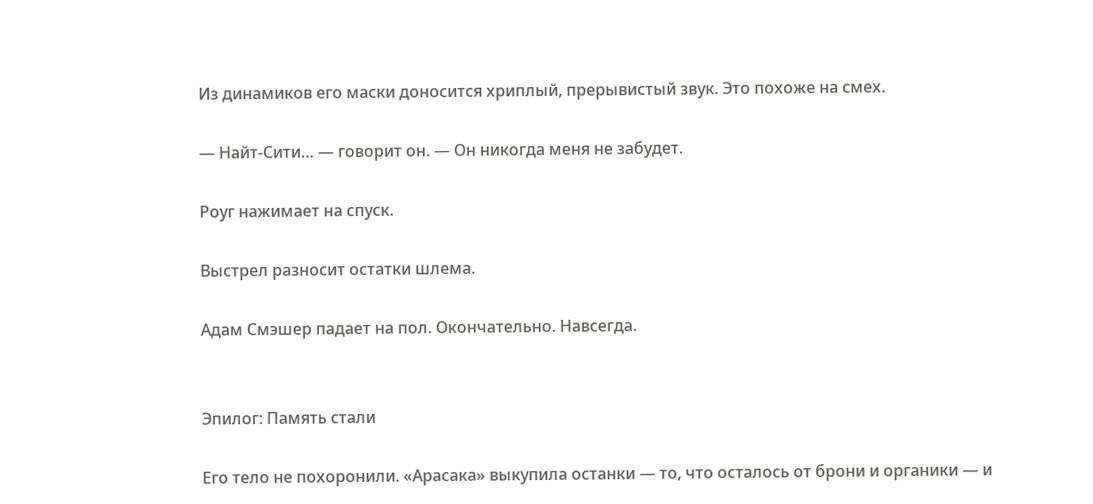Из динамиков его маски доносится хриплый, прерывистый звук. Это похоже на смех.

— Найт-Сити… — говорит он. — Он никогда меня не забудет.

Роуг нажимает на спуск.

Выстрел разносит остатки шлема.

Адам Смэшер падает на пол. Окончательно. Навсегда.


Эпилог: Память стали

Его тело не похоронили. «Арасака» выкупила останки — то, что осталось от брони и органики — и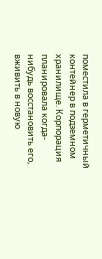поместила в герметичный контейнер в подземном хранилище. Корпорация планировала когда-нибудь восстановить его, вживить в новую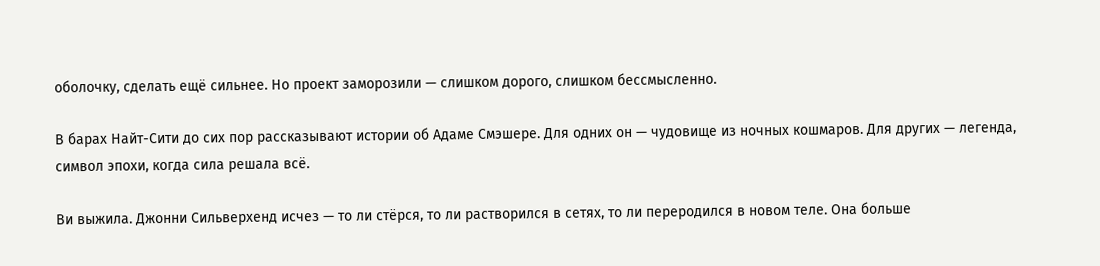оболочку, сделать ещё сильнее. Но проект заморозили — слишком дорого, слишком бессмысленно.

В барах Найт-Сити до сих пор рассказывают истории об Адаме Смэшере. Для одних он — чудовище из ночных кошмаров. Для других — легенда, символ эпохи, когда сила решала всё.

Ви выжила. Джонни Сильверхенд исчез — то ли стёрся, то ли растворился в сетях, то ли переродился в новом теле. Она больше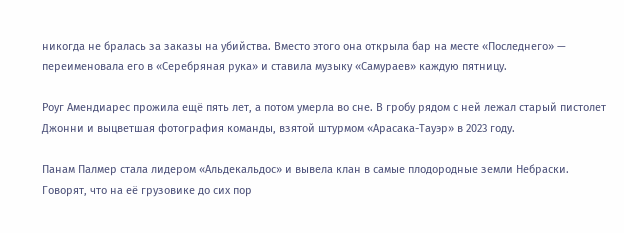никогда не бралась за заказы на убийства. Вместо этого она открыла бар на месте «Последнего» — переименовала его в «Серебряная рука» и ставила музыку «Самураев» каждую пятницу.

Роуг Амендиарес прожила ещё пять лет, а потом умерла во сне. В гробу рядом с ней лежал старый пистолет Джонни и выцветшая фотография команды, взятой штурмом «Арасака-Тауэр» в 2023 году.

Панам Палмер стала лидером «Альдекальдос» и вывела клан в самые плодородные земли Небраски. Говорят, что на её грузовике до сих пор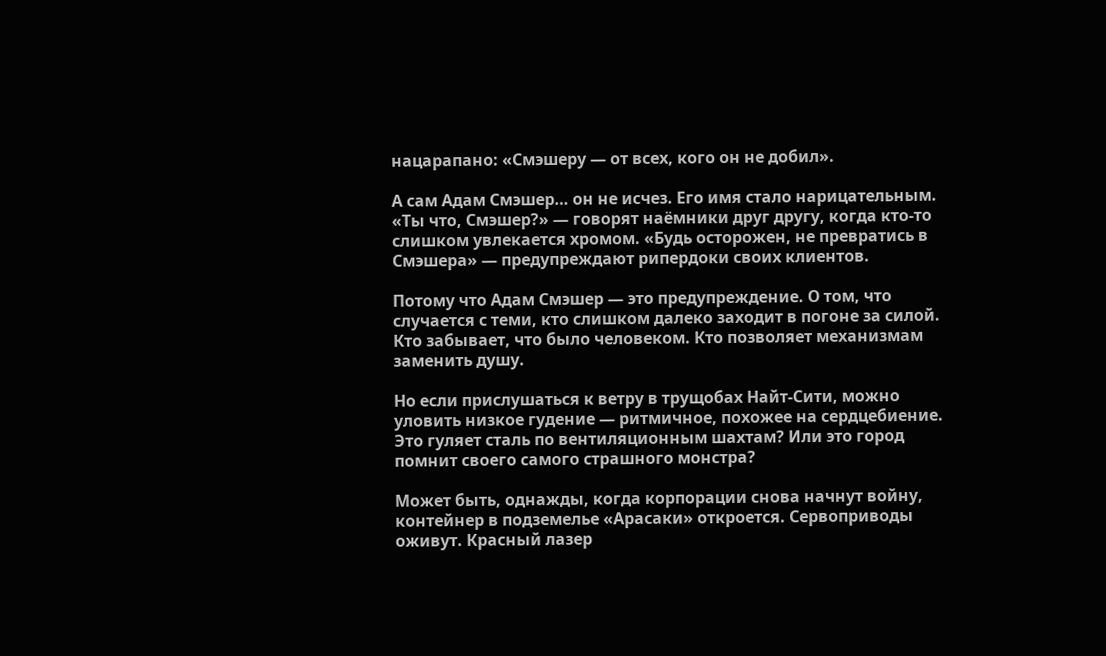нацарапано: «Смэшеру — от всех, кого он не добил».

А сам Адам Смэшер… он не исчез. Его имя стало нарицательным. «Ты что, Смэшер?» — говорят наёмники друг другу, когда кто-то слишком увлекается хромом. «Будь осторожен, не превратись в Смэшера» — предупреждают рипердоки своих клиентов.

Потому что Адам Смэшер — это предупреждение. О том, что случается с теми, кто слишком далеко заходит в погоне за силой. Кто забывает, что было человеком. Кто позволяет механизмам заменить душу.

Но если прислушаться к ветру в трущобах Найт-Сити, можно уловить низкое гудение — ритмичное, похожее на сердцебиение. Это гуляет сталь по вентиляционным шахтам? Или это город помнит своего самого страшного монстра?

Может быть, однажды, когда корпорации снова начнут войну, контейнер в подземелье «Арасаки» откроется. Сервоприводы оживут. Красный лазер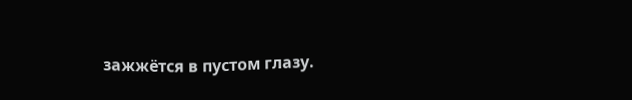зажжётся в пустом глазу.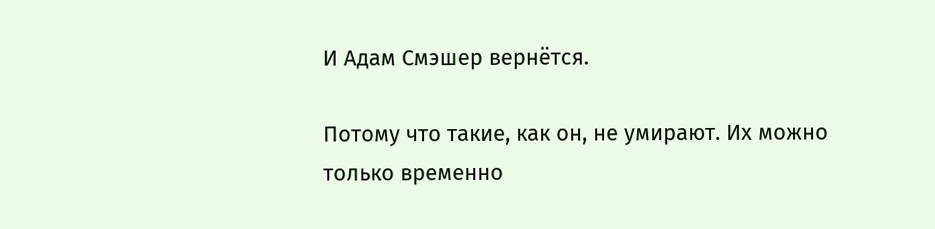И Адам Смэшер вернётся.

Потому что такие, как он, не умирают. Их можно только временно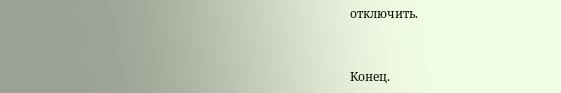отключить.


Конец.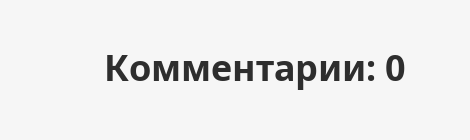Комментарии: 0